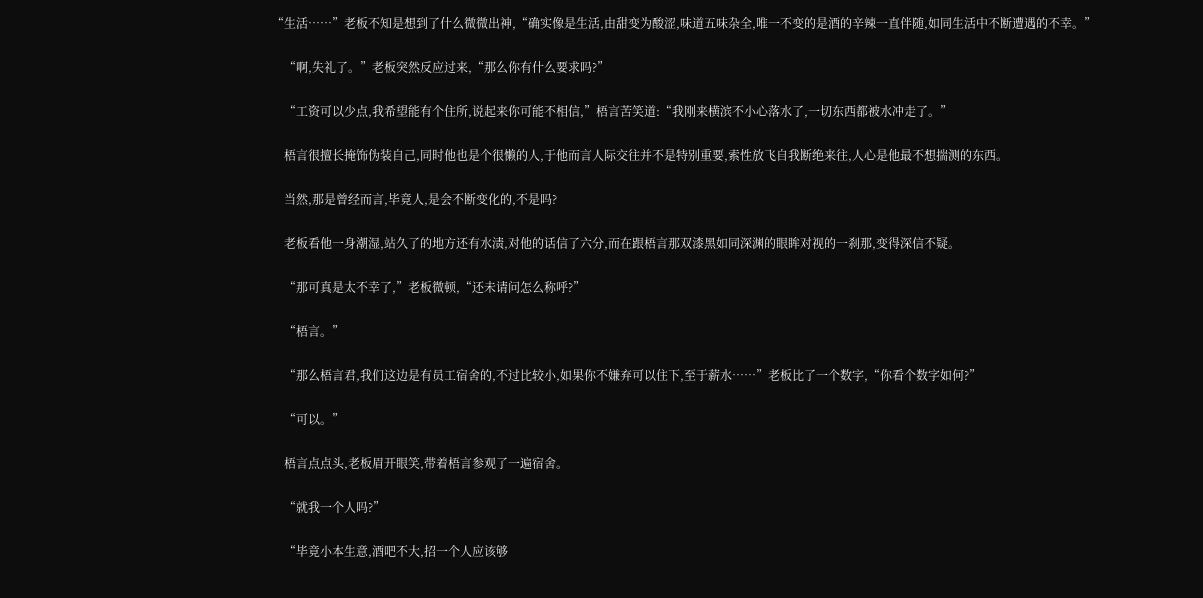“生活……”老板不知是想到了什么微微出神,“确实像是生活,由甜变为酸涩,味道五味杂全,唯一不变的是酒的辛辣一直伴随,如同生活中不断遭遇的不幸。”

    “啊,失礼了。”老板突然反应过来,“那么你有什么要求吗?”

    “工资可以少点,我希望能有个住所,说起来你可能不相信,”梧言苦笑道:“我刚来横滨不小心落水了,一切东西都被水冲走了。”

    梧言很擅长掩饰伪装自己,同时他也是个很懒的人,于他而言人际交往并不是特别重要,索性放飞自我断绝来往,人心是他最不想揣测的东西。

    当然,那是曾经而言,毕竟人,是会不断变化的,不是吗?

    老板看他一身潮湿,站久了的地方还有水渍,对他的话信了六分,而在跟梧言那双漆黑如同深渊的眼眸对视的一刹那,变得深信不疑。

    “那可真是太不幸了,”老板微顿,“还未请问怎么称呼?”

    “梧言。”

    “那么梧言君,我们这边是有员工宿舍的,不过比较小,如果你不嫌弃可以住下,至于薪水……”老板比了一个数字,“你看个数字如何?”

    “可以。”

    梧言点点头,老板眉开眼笑,带着梧言参观了一遍宿舍。

    “就我一个人吗?”

    “毕竟小本生意,酒吧不大,招一个人应该够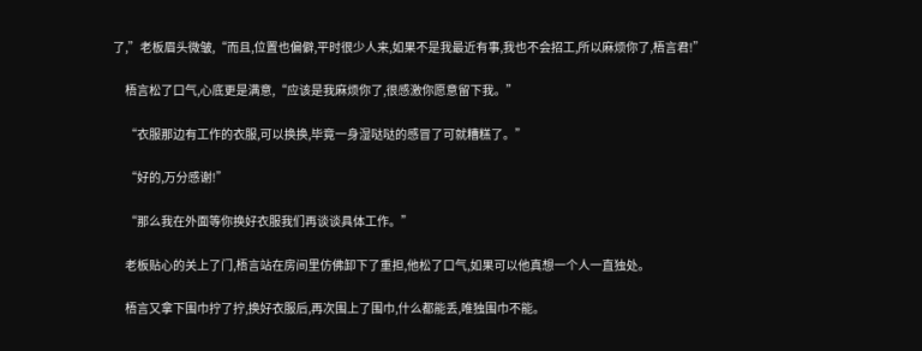了,”老板眉头微皱,“而且,位置也偏僻,平时很少人来,如果不是我最近有事,我也不会招工,所以麻烦你了,梧言君!”

    梧言松了口气,心底更是满意,“应该是我麻烦你了,很感激你愿意留下我。”

    “衣服那边有工作的衣服,可以换换,毕竟一身湿哒哒的感冒了可就糟糕了。”

    “好的,万分感谢!”

    “那么我在外面等你换好衣服我们再谈谈具体工作。”

    老板贴心的关上了门,梧言站在房间里仿佛卸下了重担,他松了口气,如果可以他真想一个人一直独处。

    梧言又拿下围巾拧了拧,换好衣服后,再次围上了围巾,什么都能丢,唯独围巾不能。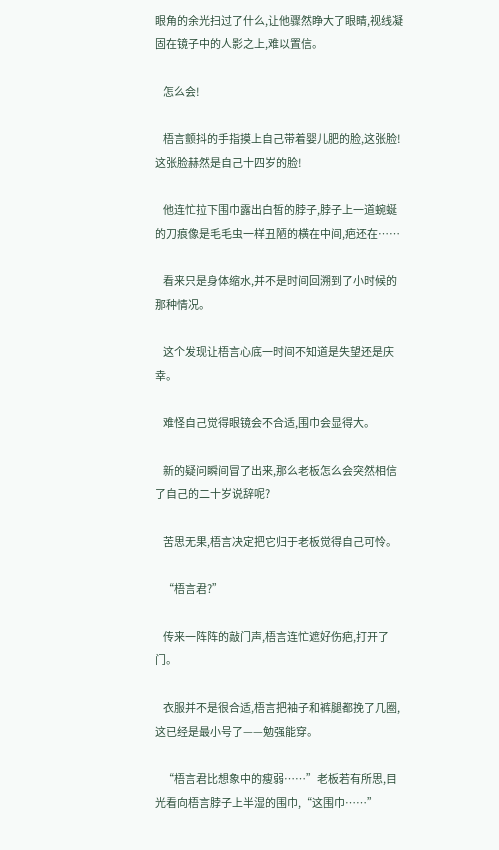眼角的余光扫过了什么,让他骤然睁大了眼睛,视线凝固在镜子中的人影之上,难以置信。

    怎么会!

    梧言颤抖的手指摸上自己带着婴儿肥的脸,这张脸!这张脸赫然是自己十四岁的脸!

    他连忙拉下围巾露出白皙的脖子,脖子上一道蜿蜒的刀痕像是毛毛虫一样丑陋的横在中间,疤还在……

    看来只是身体缩水,并不是时间回溯到了小时候的那种情况。

    这个发现让梧言心底一时间不知道是失望还是庆幸。

    难怪自己觉得眼镜会不合适,围巾会显得大。

    新的疑问瞬间冒了出来,那么老板怎么会突然相信了自己的二十岁说辞呢?

    苦思无果,梧言决定把它归于老板觉得自己可怜。

    “梧言君?”

    传来一阵阵的敲门声,梧言连忙遮好伤疤,打开了门。

    衣服并不是很合适,梧言把袖子和裤腿都挽了几圈,这已经是最小号了——勉强能穿。

    “梧言君比想象中的瘦弱……”老板若有所思,目光看向梧言脖子上半湿的围巾,“这围巾……”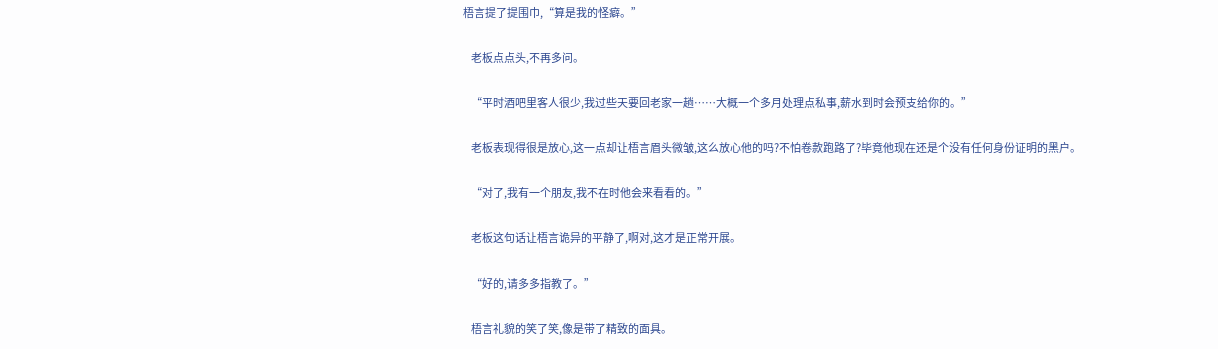梧言提了提围巾,“算是我的怪癖。”

    老板点点头,不再多问。

    “平时酒吧里客人很少,我过些天要回老家一趟……大概一个多月处理点私事,薪水到时会预支给你的。”

    老板表现得很是放心,这一点却让梧言眉头微皱,这么放心他的吗?不怕卷款跑路了?毕竟他现在还是个没有任何身份证明的黑户。

    “对了,我有一个朋友,我不在时他会来看看的。”

    老板这句话让梧言诡异的平静了,啊对,这才是正常开展。

    “好的,请多多指教了。”

    梧言礼貌的笑了笑,像是带了精致的面具。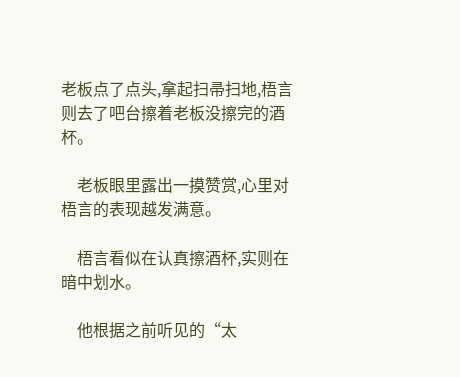老板点了点头,拿起扫帚扫地,梧言则去了吧台擦着老板没擦完的酒杯。

    老板眼里露出一摸赞赏,心里对梧言的表现越发满意。

    梧言看似在认真擦酒杯,实则在暗中划水。

    他根据之前听见的“太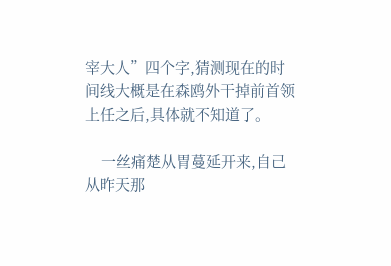宰大人”四个字,猜测现在的时间线大概是在森鸥外干掉前首领上任之后,具体就不知道了。

    一丝痛楚从胃蔓延开来,自己从昨天那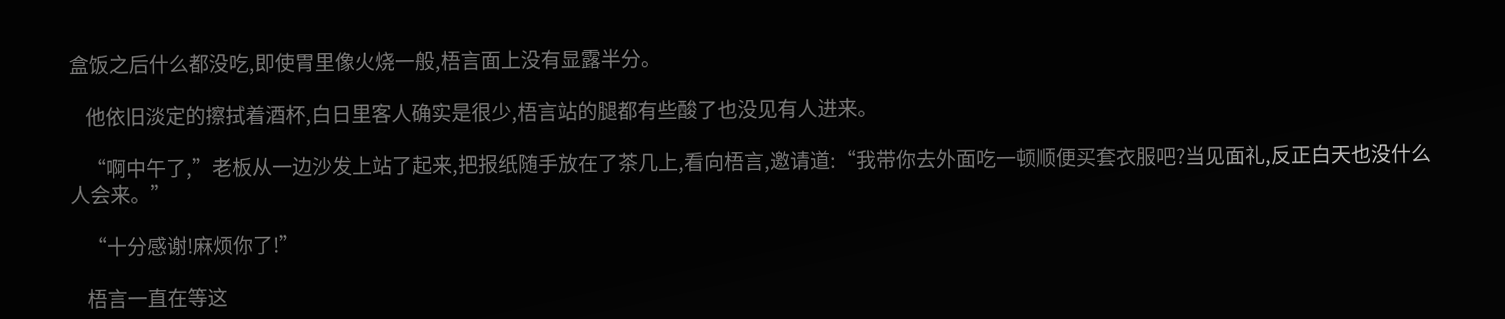盒饭之后什么都没吃,即使胃里像火烧一般,梧言面上没有显露半分。

    他依旧淡定的擦拭着酒杯,白日里客人确实是很少,梧言站的腿都有些酸了也没见有人进来。

    “啊中午了,”老板从一边沙发上站了起来,把报纸随手放在了茶几上,看向梧言,邀请道:“我带你去外面吃一顿顺便买套衣服吧?当见面礼,反正白天也没什么人会来。”

    “十分感谢!麻烦你了!”

    梧言一直在等这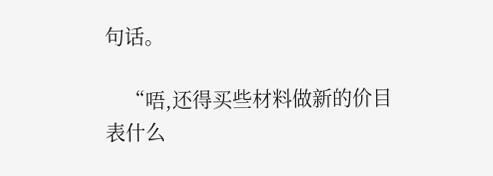句话。

    “唔,还得买些材料做新的价目表什么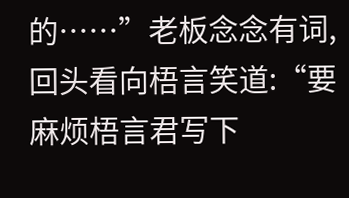的……”老板念念有词,回头看向梧言笑道:“要麻烦梧言君写下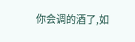你会调的酒了,如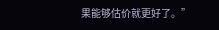果能够估价就更好了。”